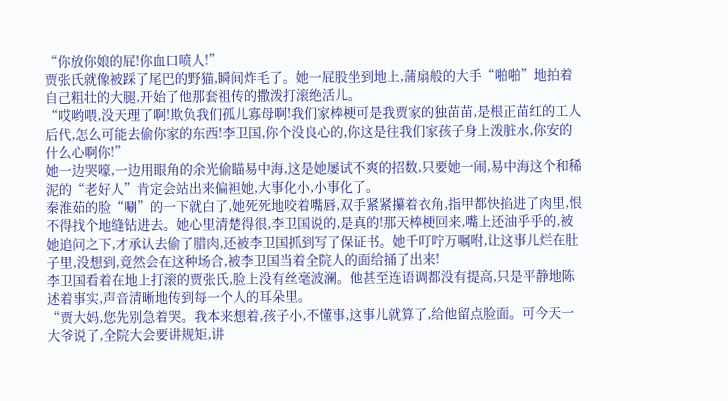“你放你娘的屁!你血口喷人!”
贾张氏就像被踩了尾巴的野猫,瞬间炸毛了。她一屁股坐到地上,蒲扇般的大手“啪啪”地拍着自己粗壮的大腿,开始了他那套祖传的撒泼打滚绝活儿。
“哎哟喂,没天理了啊!欺负我们孤儿寡母啊!我们家棒梗可是我贾家的独苗苗,是根正苗红的工人后代,怎么可能去偷你家的东西!李卫国,你个没良心的,你这是往我们家孩子身上泼脏水,你安的什么心啊你!”
她一边哭嚎,一边用眼角的余光偷瞄易中海,这是她屡试不爽的招数,只要她一闹,易中海这个和稀泥的“老好人”肯定会站出来偏袒她,大事化小,小事化了。
秦淮茹的脸“唰”的一下就白了,她死死地咬着嘴唇,双手紧紧攥着衣角,指甲都快掐进了肉里,恨不得找个地缝钻进去。她心里清楚得很,李卫国说的,是真的!那天棒梗回来,嘴上还油乎乎的,被她追问之下,才承认去偷了腊肉,还被李卫国抓到写了保证书。她千叮咛万嘱咐,让这事儿烂在肚子里,没想到,竟然会在这种场合,被李卫国当着全院人的面给捅了出来!
李卫国看着在地上打滚的贾张氏,脸上没有丝毫波澜。他甚至连语调都没有提高,只是平静地陈述着事实,声音清晰地传到每一个人的耳朵里。
“贾大妈,您先别急着哭。我本来想着,孩子小,不懂事,这事儿就算了,给他留点脸面。可今天一大爷说了,全院大会要讲规矩,讲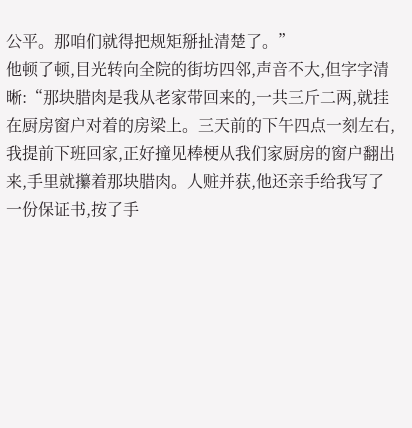公平。那咱们就得把规矩掰扯清楚了。”
他顿了顿,目光转向全院的街坊四邻,声音不大,但字字清晰:“那块腊肉是我从老家带回来的,一共三斤二两,就挂在厨房窗户对着的房梁上。三天前的下午四点一刻左右,我提前下班回家,正好撞见棒梗从我们家厨房的窗户翻出来,手里就攥着那块腊肉。人赃并获,他还亲手给我写了一份保证书,按了手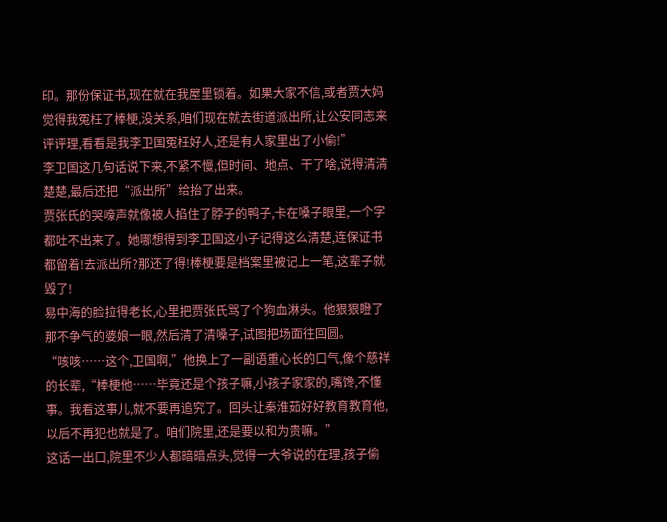印。那份保证书,现在就在我屋里锁着。如果大家不信,或者贾大妈觉得我冤枉了棒梗,没关系,咱们现在就去街道派出所,让公安同志来评评理,看看是我李卫国冤枉好人,还是有人家里出了小偷!”
李卫国这几句话说下来,不紧不慢,但时间、地点、干了啥,说得清清楚楚,最后还把“派出所”给抬了出来。
贾张氏的哭嚎声就像被人掐住了脖子的鸭子,卡在嗓子眼里,一个字都吐不出来了。她哪想得到李卫国这小子记得这么清楚,连保证书都留着!去派出所?那还了得!棒梗要是档案里被记上一笔,这辈子就毁了!
易中海的脸拉得老长,心里把贾张氏骂了个狗血淋头。他狠狠瞪了那不争气的婆娘一眼,然后清了清嗓子,试图把场面往回圆。
“咳咳……这个,卫国啊,”他换上了一副语重心长的口气,像个慈祥的长辈,“棒梗他……毕竟还是个孩子嘛,小孩子家家的,嘴馋,不懂事。我看这事儿,就不要再追究了。回头让秦淮茹好好教育教育他,以后不再犯也就是了。咱们院里,还是要以和为贵嘛。”
这话一出口,院里不少人都暗暗点头,觉得一大爷说的在理,孩子偷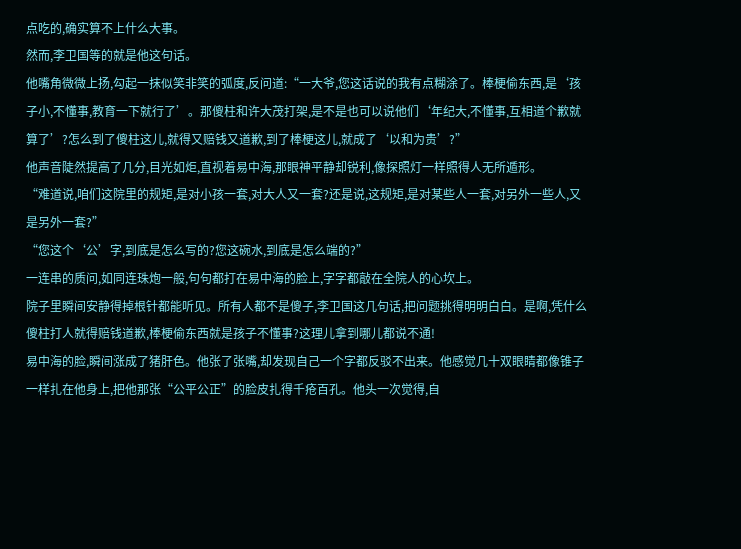点吃的,确实算不上什么大事。
然而,李卫国等的就是他这句话。
他嘴角微微上扬,勾起一抹似笑非笑的弧度,反问道:“一大爷,您这话说的我有点糊涂了。棒梗偷东西,是‘孩子小,不懂事,教育一下就行了’。那傻柱和许大茂打架,是不是也可以说他们‘年纪大,不懂事,互相道个歉就算了’?怎么到了傻柱这儿,就得又赔钱又道歉,到了棒梗这儿,就成了‘以和为贵’?”
他声音陡然提高了几分,目光如炬,直视着易中海,那眼神平静却锐利,像探照灯一样照得人无所遁形。
“难道说,咱们这院里的规矩,是对小孩一套,对大人又一套?还是说,这规矩,是对某些人一套,对另外一些人,又是另外一套?”
“您这个‘公’字,到底是怎么写的?您这碗水,到底是怎么端的?”
一连串的质问,如同连珠炮一般,句句都打在易中海的脸上,字字都敲在全院人的心坎上。
院子里瞬间安静得掉根针都能听见。所有人都不是傻子,李卫国这几句话,把问题挑得明明白白。是啊,凭什么傻柱打人就得赔钱道歉,棒梗偷东西就是孩子不懂事?这理儿拿到哪儿都说不通!
易中海的脸,瞬间涨成了猪肝色。他张了张嘴,却发现自己一个字都反驳不出来。他感觉几十双眼睛都像锥子一样扎在他身上,把他那张“公平公正”的脸皮扎得千疮百孔。他头一次觉得,自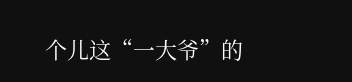个儿这“一大爷”的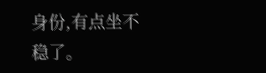身份,有点坐不稳了。